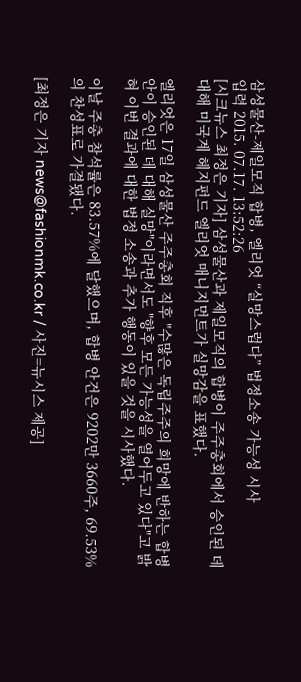삼성물산-제일모직 합병, 엘리엇 “실망스럽다” 법정소송 가능성 시사
입력 2015. 07.17. 13:52:26
[시크뉴스 최정은 기자] 삼성물산과 제일모직의 합병이 주주총회에서 승인된 데 대해 미국계 헤지펀드 엘리엇 매니지먼트가 실망감을 표했다.

엘리엇은 17일 삼성물산 주주총회 직후 "수많은 독립주주의 희망에 반하는 합병안이 승인된 데 대해 실망"이라면서도 "향후 모든 가능성을 열어두고 있다"고 밝혀 이번 결과에 대한 법정 소송과 추가 행동이 있을 것을 시사했다.

이날 주총 참석률은 83.57%에 달했으며, 합병 안건은 9202만 3660주, 69.53%의 찬성표로 가결됐다.

[최정은 기자 news@fashionmk.co.kr / 사진=뉴시스 제공]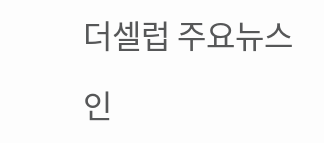더셀럽 주요뉴스

인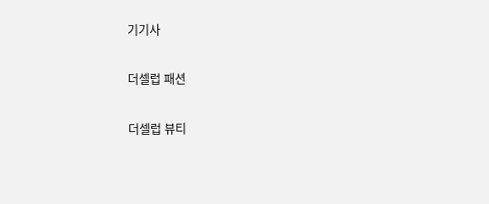기기사

더셀럽 패션

더셀럽 뷰티